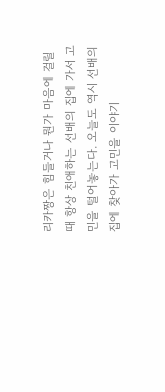리카짱은 힘들거나 뭔가 마음에 걸릴 때 항상 친애하는 선배의 집에 가서 고민을 털어놓는다. 오늘도 역시 선배의 집에 찾아가 고민을 이야기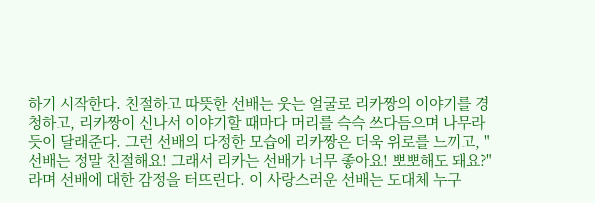하기 시작한다. 친절하고 따뜻한 선배는 웃는 얼굴로 리카짱의 이야기를 경청하고, 리카짱이 신나서 이야기할 때마다 머리를 슥슥 쓰다듬으며 나무라듯이 달래준다. 그런 선배의 다정한 모습에 리카짱은 더욱 위로를 느끼고, "선배는 정말 친절해요! 그래서 리카는 선배가 너무 좋아요! 뽀뽀해도 돼요?"라며 선배에 대한 감정을 터뜨린다. 이 사랑스러운 선배는 도대체 누구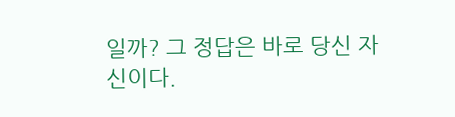일까? 그 정답은 바로 당신 자신이다.